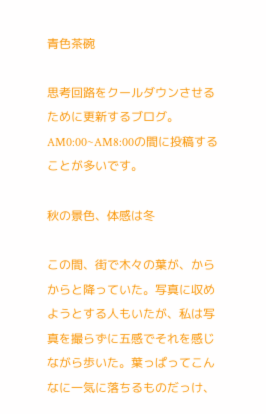青色茶碗

思考回路をクールダウンさせるために更新するブログ。AM0:00~AM8:00の間に投稿することが多いです。

秋の景色、体感は冬

この間、街で木々の葉が、からからと降っていた。写真に収めようとする人もいたが、私は写真を撮らずに五感でそれを感じながら歩いた。葉っぱってこんなに一気に落ちるものだっけ、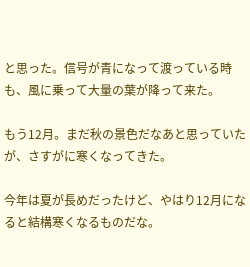と思った。信号が青になって渡っている時も、風に乗って大量の葉が降って来た。

もう12月。まだ秋の景色だなあと思っていたが、さすがに寒くなってきた。

今年は夏が長めだったけど、やはり12月になると結構寒くなるものだな。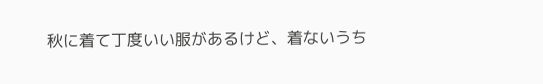秋に着て丁度いい服があるけど、着ないうち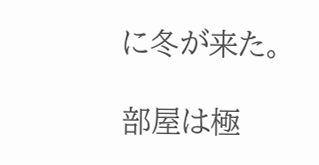に冬が来た。

部屋は極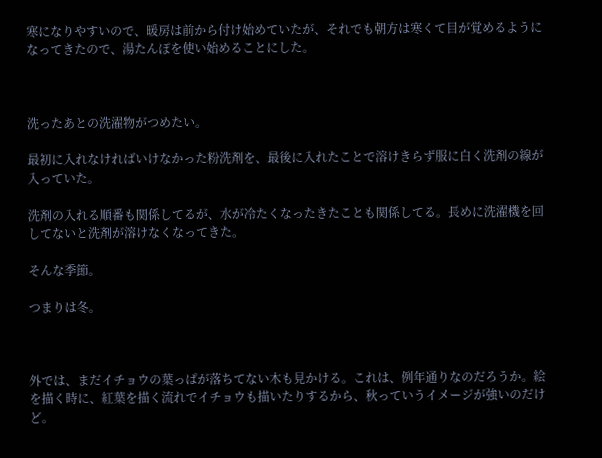寒になりやすいので、暖房は前から付け始めていたが、それでも朝方は寒くて目が覚めるようになってきたので、湯たんぽを使い始めることにした。



洗ったあとの洗濯物がつめたい。

最初に入れなければいけなかった粉洗剤を、最後に入れたことで溶けきらず服に白く洗剤の線が入っていた。

洗剤の入れる順番も関係してるが、水が冷たくなったきたことも関係してる。長めに洗濯機を回してないと洗剤が溶けなくなってきた。

そんな季節。

つまりは冬。



外では、まだイチョウの葉っぱが落ちてない木も見かける。これは、例年通りなのだろうか。絵を描く時に、紅葉を描く流れでイチョウも描いたりするから、秋っていうイメージが強いのだけど。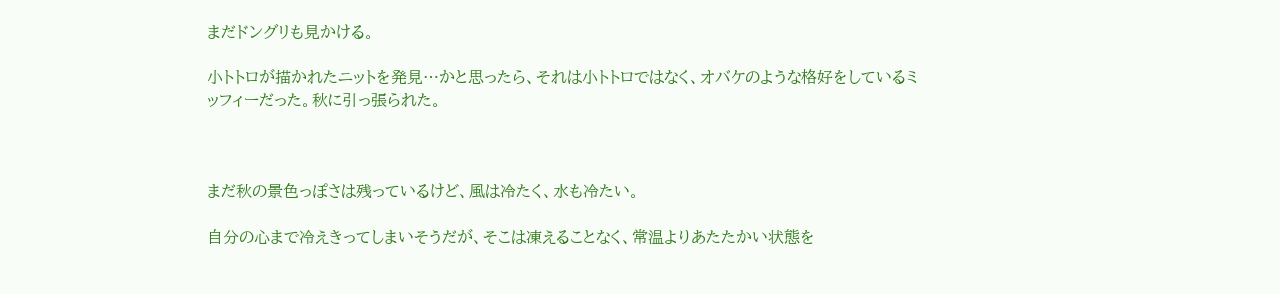まだドングリも見かける。

小トトロが描かれたニットを発見…かと思ったら、それは小トトロではなく、オバケのような格好をしているミッフィーだった。秋に引っ張られた。



まだ秋の景色っぽさは残っているけど、風は冷たく、水も冷たい。

自分の心まで冷えきってしまいそうだが、そこは凍えることなく、常温よりあたたかい状態を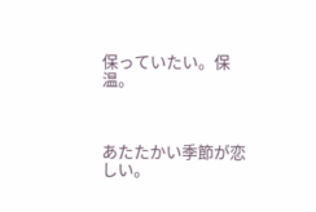保っていたい。保温。



あたたかい季節が恋しい。